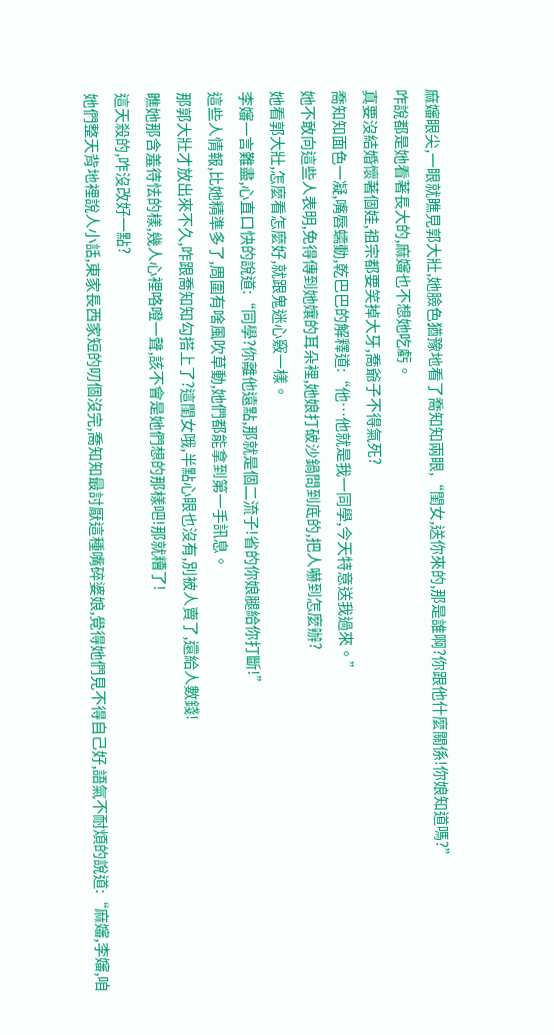麻嬸眼尖,一眼就瞧見郭大壯,她臉色猶豫地看了喬知知兩眼,“閨女,送你來的,那是誰啊?你跟他什麼關係!你娘知道嗎?”
咋說都是她看著長大的,麻嬸也不想她吃虧。
真要沒結婚懷著個娃,祖宗都要笑掉大牙,喬爺子不得氣死?
喬知知面色一凝,嘴唇蠕動,乾巴巴的解釋道:“他…他就是我一同學,今天特意送我過來。”
她不敢向這些人表明,免得傳到她孃的耳朵裡,她娘打破沙鍋問到底的,把人嚇到怎麼辦?
她看郭大壯,怎麼看怎麼好,就跟鬼迷心竅一樣。
李嬸一言難盡,心直口快的說道:“同學?你離他遠點,那就是個二流子!省的你娘腿給你打斷!”
這些人情報,比她精準多了,周圍有啥風吹草動,她們都能拿到第一手訊息。
那郭大壯才放出來不久,咋跟喬知知勾搭上了?這閨女哦,半點心眼也沒有,別被人賣了,還給人數錢!
瞧她那含羞待怯的樣,幾人心裡咯噔一聲,該不會是她們想的那樣吧!那就糟了!
這天殺的,咋沒改好一點?
她們整天背地裡說人小話,東家長西家短的叨個沒完,喬知知最討厭這種嘴碎婆娘,覺得她們見不得自己好,語氣不耐煩的說道:“麻嬸,李嬸,咱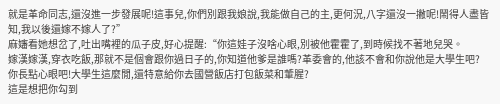就是革命同志,還沒進一步發展呢!這事兒,你們別跟我娘說,我能做自己的主,更何況,八字還沒一撇呢!鬧得人盡皆知,我以後還嫁不嫁人了?”
麻嬸看她想岔了,吐出嘴裡的瓜子皮,好心提醒:“你這娃子沒啥心眼,別被他霍霍了,到時候找不著地兒哭。
嫁漢嫁漢,穿衣吃飯,那就不是個會跟你過日子的,你知道他爹是誰嗎?革委會的,他該不會和你說他是大學生吧?
你長點心眼吧!大學生這麼閒,還特意給你去國營飯店打包飯菜和葷腥?
這是想把你勾到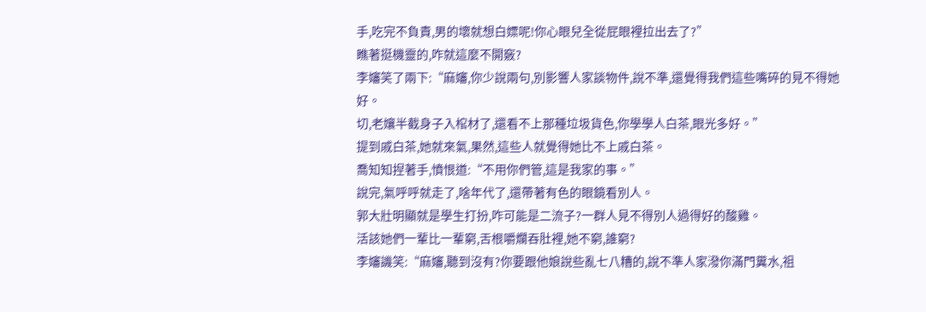手,吃完不負責,男的壞就想白嫖呢!你心眼兒全從屁眼裡拉出去了?”
瞧著挺機靈的,咋就這麼不開竅?
李嬸笑了兩下:“麻嬸,你少說兩句,別影響人家談物件,說不準,還覺得我們這些嘴碎的見不得她好。
切,老孃半截身子入棺材了,還看不上那種垃圾貨色,你學學人白茶,眼光多好。”
提到戚白茶,她就來氣,果然,這些人就覺得她比不上戚白茶。
喬知知捏著手,憤恨道:“不用你們管,這是我家的事。”
說完,氣呼呼就走了,啥年代了,還帶著有色的眼鏡看別人。
郭大壯明顯就是學生打扮,咋可能是二流子?一群人見不得別人過得好的酸雞。
活該她們一輩比一輩窮,舌根嚼爛吞肚裡,她不窮,誰窮?
李嬸譏笑:“麻嬸,聽到沒有?你要跟他娘說些亂七八糟的,說不準人家潑你滿門糞水,祖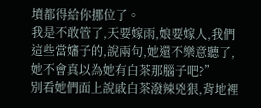墳都得給你挪位了。
我是不敢管了,天要嫁雨,娘要嫁人,我們這些當嬸子的,說兩句,她還不樂意聽了,她不會真以為她有白茶那腦子吧?”
別看她們面上說戚白茶潑辣兇狠,背地裡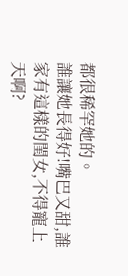都很稀罕她的。
誰讓她長得好!嘴巴又甜,誰家有這樣的閨女,不得寵上天啊?